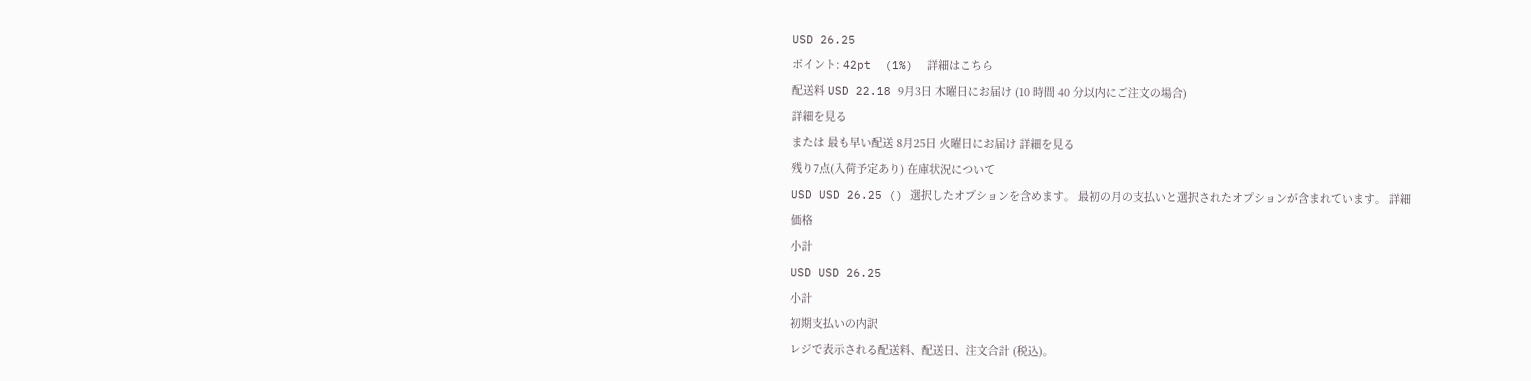USD 26.25
ポイント: 42pt  (1%)  詳細はこちら
配送料 USD 22.18 9月3日 木曜日にお届け (10 時間 40 分以内にご注文の場合)
詳細を見る
または 最も早い配送 8月25日 火曜日にお届け 詳細を見る
残り7点(入荷予定あり) 在庫状況について
USD USD 26.25 () 選択したオプションを含めます。 最初の月の支払いと選択されたオプションが含まれています。 詳細
価格
小計
USD USD 26.25
小計
初期支払いの内訳
レジで表示される配送料、配送日、注文合計 (税込)。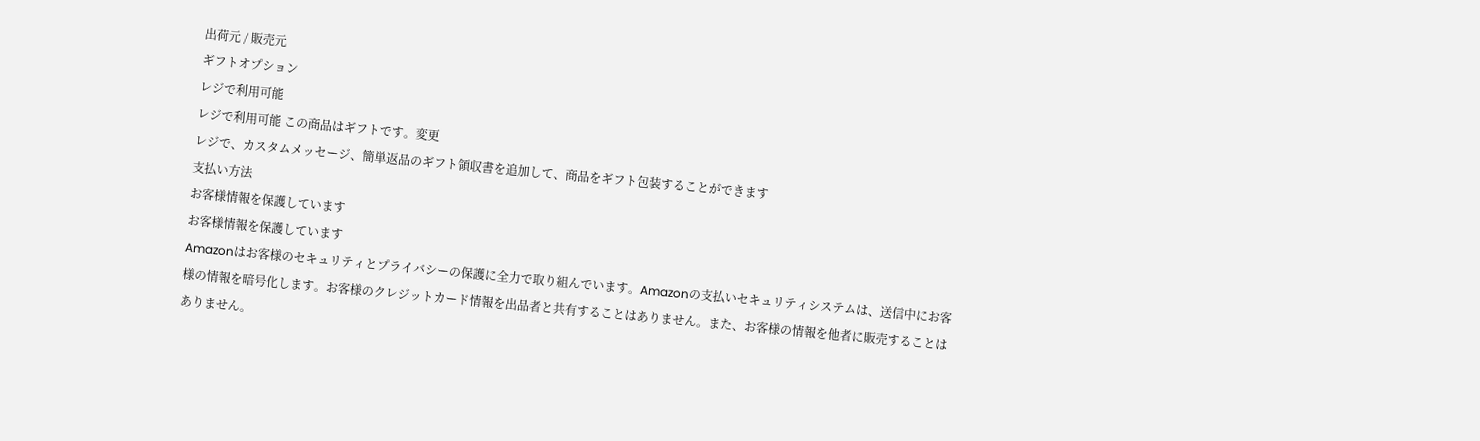出荷元 / 販売元
ギフトオプション
レジで利用可能
レジで利用可能 この商品はギフトです。変更
レジで、カスタムメッセージ、簡単返品のギフト領収書を追加して、商品をギフト包装することができます
支払い方法
お客様情報を保護しています
お客様情報を保護しています
Amazonはお客様のセキュリティとプライバシーの保護に全力で取り組んでいます。Amazonの支払いセキュリティシステムは、送信中にお客様の情報を暗号化します。お客様のクレジットカード情報を出品者と共有することはありません。また、お客様の情報を他者に販売することはありません。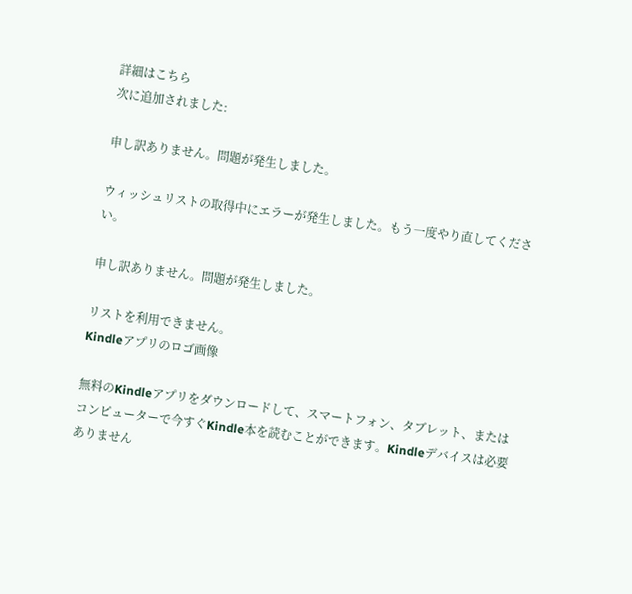詳細はこちら
次に追加されました:

申し訳ありません。問題が発生しました。

ウィッシュリストの取得中にエラーが発生しました。もう一度やり直してください。

申し訳ありません。問題が発生しました。

リストを利用できません。
Kindleアプリのロゴ画像

無料のKindleアプリをダウンロードして、スマートフォン、タブレット、またはコンピューターで今すぐKindle本を読むことができます。Kindleデバイスは必要ありません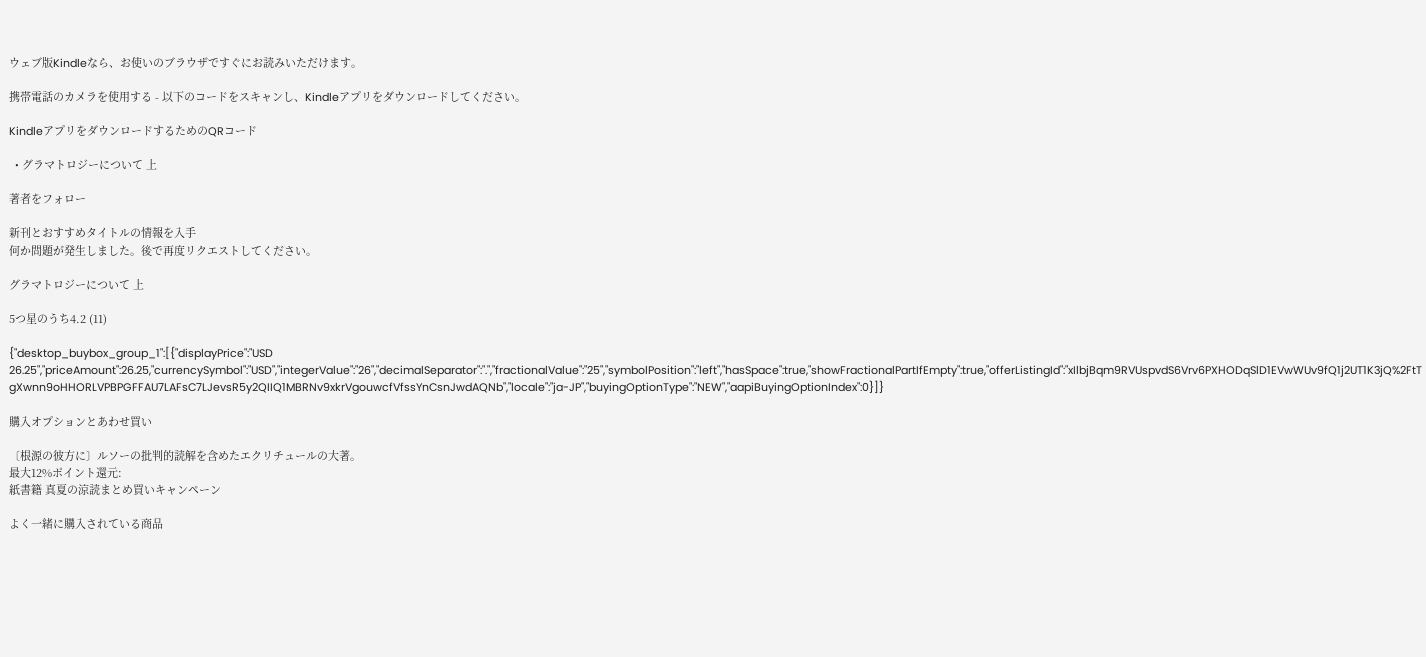ウェブ版Kindleなら、お使いのブラウザですぐにお読みいただけます。

携帯電話のカメラを使用する - 以下のコードをスキャンし、Kindleアプリをダウンロードしてください。

KindleアプリをダウンロードするためのQRコード

  • グラマトロジーについて 上

著者をフォロー

新刊とおすすめタイトルの情報を入手
何か問題が発生しました。後で再度リクエストしてください。

グラマトロジーについて 上

5つ星のうち4.2 (11)

{"desktop_buybox_group_1":[{"displayPrice":"USD 26.25","priceAmount":26.25,"currencySymbol":"USD","integerValue":"26","decimalSeparator":".","fractionalValue":"25","symbolPosition":"left","hasSpace":true,"showFractionalPartIfEmpty":true,"offerListingId":"xIlbjBqm9RVUspvdS6Vrv6PXHODqSlD1EVwWUv9fQ1j2UT1K3jQ%2FtTgXwnn9oHHORLVPBPGFFAU7LAFsC7LJevsR5y2QIIQ1MBRNv9xkrVgouwcfVfssYnCsnJwdAQNb","locale":"ja-JP","buyingOptionType":"NEW","aapiBuyingOptionIndex":0}]}

購入オプションとあわせ買い

〔根源の彼方に〕ルソーの批判的読解を含めたエクリチュールの大著。
最大12%ポイント還元:
紙書籍 真夏の涼読まとめ買いキャンペーン

よく一緒に購入されている商品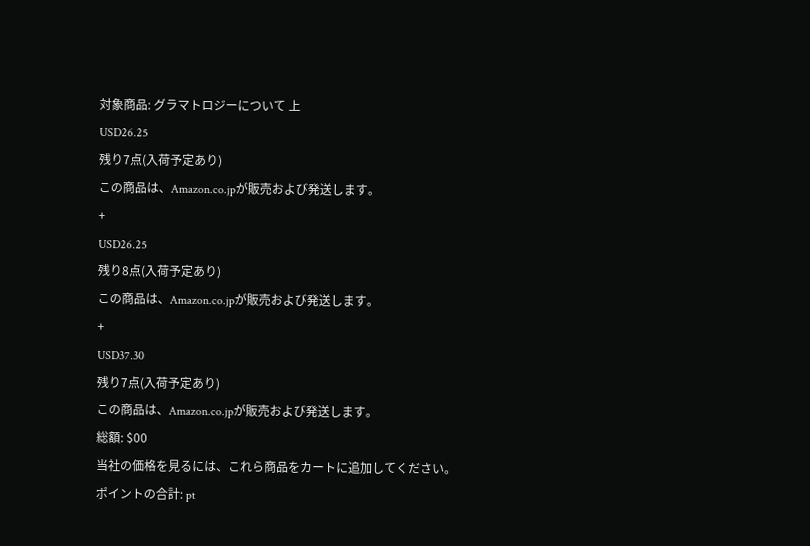対象商品: グラマトロジーについて 上
USD26.25
残り7点(入荷予定あり)
この商品は、Amazon.co.jpが販売および発送します。
+
USD26.25
残り8点(入荷予定あり)
この商品は、Amazon.co.jpが販売および発送します。
+
USD37.30
残り7点(入荷予定あり)
この商品は、Amazon.co.jpが販売および発送します。
総額: $00
当社の価格を見るには、これら商品をカートに追加してください。
ポイントの合計: pt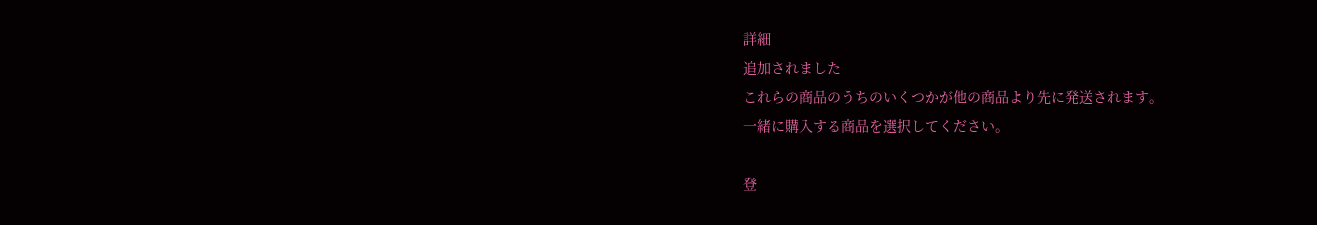詳細
追加されました
これらの商品のうちのいくつかが他の商品より先に発送されます。
一緒に購入する商品を選択してください。

登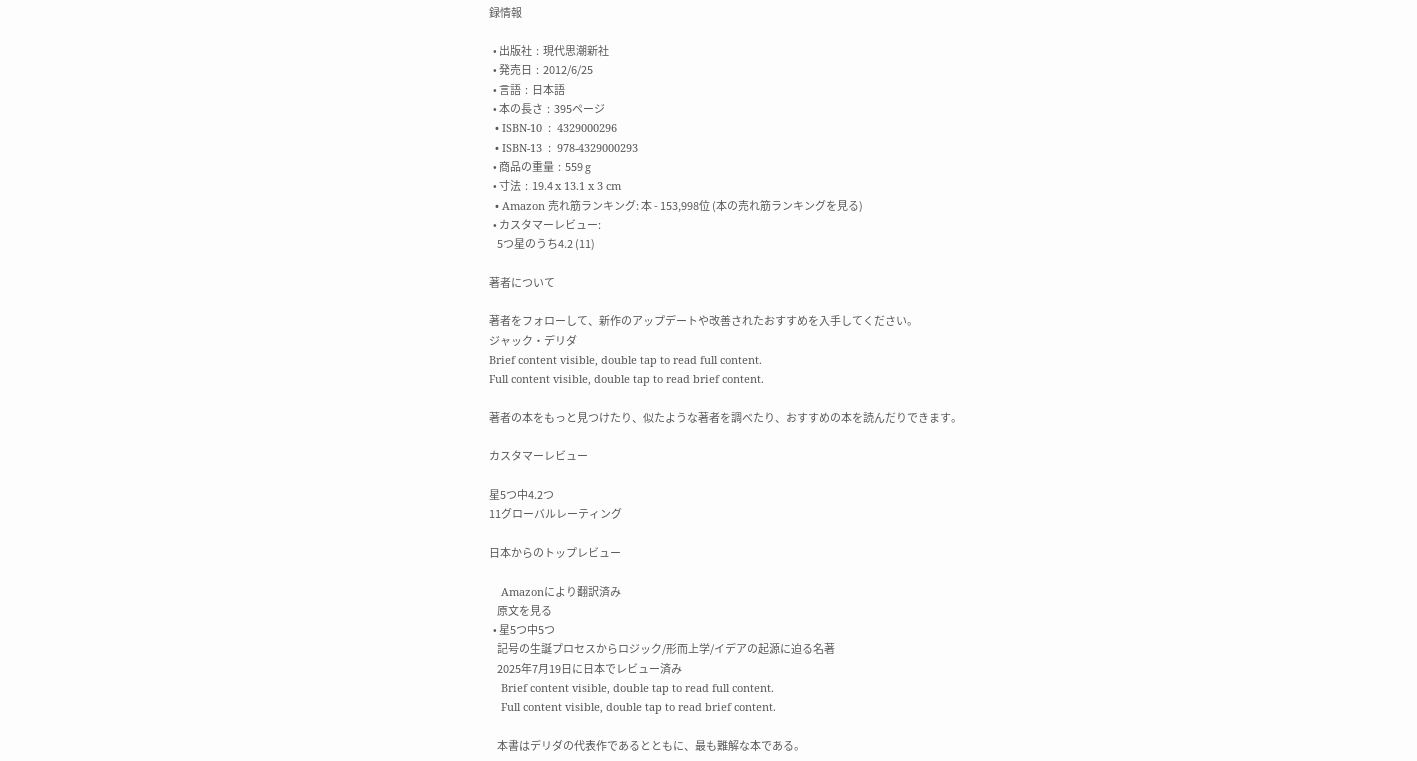録情報

  • 出版社  :  現代思潮新社
  • 発売日  :  2012/6/25
  • 言語  :  日本語
  • 本の長さ  :  395ページ
  • ISBN-10  :  4329000296
  • ISBN-13  :  978-4329000293
  • 商品の重量  :  559 g
  • 寸法  :  19.4 x 13.1 x 3 cm
  • Amazon 売れ筋ランキング: 本 - 153,998位 (本の売れ筋ランキングを見る)
  • カスタマーレビュー:
    5つ星のうち4.2 (11)

著者について

著者をフォローして、新作のアップデートや改善されたおすすめを入手してください。
ジャック・デリダ
Brief content visible, double tap to read full content.
Full content visible, double tap to read brief content.

著者の本をもっと見つけたり、似たような著者を調べたり、おすすめの本を読んだりできます。

カスタマーレビュー

星5つ中4.2つ
11グローバルレーティング

日本からのトップレビュー

    Amazonにより翻訳済み
    原文を見る
  • 星5つ中5つ
    記号の生誕プロセスからロジック/形而上学/イデアの起源に迫る名著
    2025年7月19日に日本でレビュー済み
    Brief content visible, double tap to read full content.
    Full content visible, double tap to read brief content.

    本書はデリダの代表作であるとともに、最も難解な本である。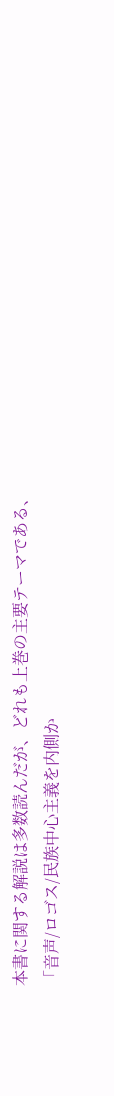本書に関する解説は多数読んだが、どれも上巻の主要テーマである、「音声/ロゴス/民族中心主義を内側か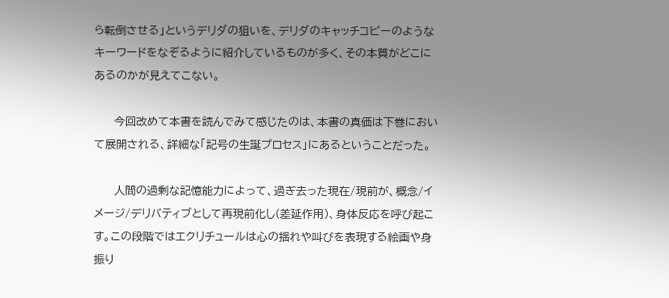ら転倒させる」というデリダの狙いを、デリダのキャッチコピーのようなキーワードをなぞるように紹介しているものが多く、その本質がどこにあるのかが見えてこない。

     今回改めて本書を読んでみて感じたのは、本書の真価は下巻において展開される、詳細な「記号の生誕プロセス」にあるということだった。

     人間の過剰な記憶能力によって、過ぎ去った現在/現前が、概念/イメージ/デリバティブとして再現前化し(差延作用)、身体反応を呼び起こす。この段階ではエクリチュールは心の揺れや叫びを表現する絵画や身振り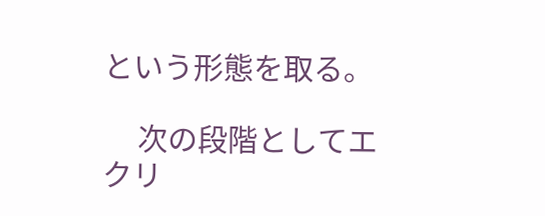という形態を取る。

     次の段階としてエクリ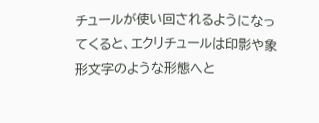チュールが使い回されるようになってくると、エクリチュールは印影や象形文字のような形態へと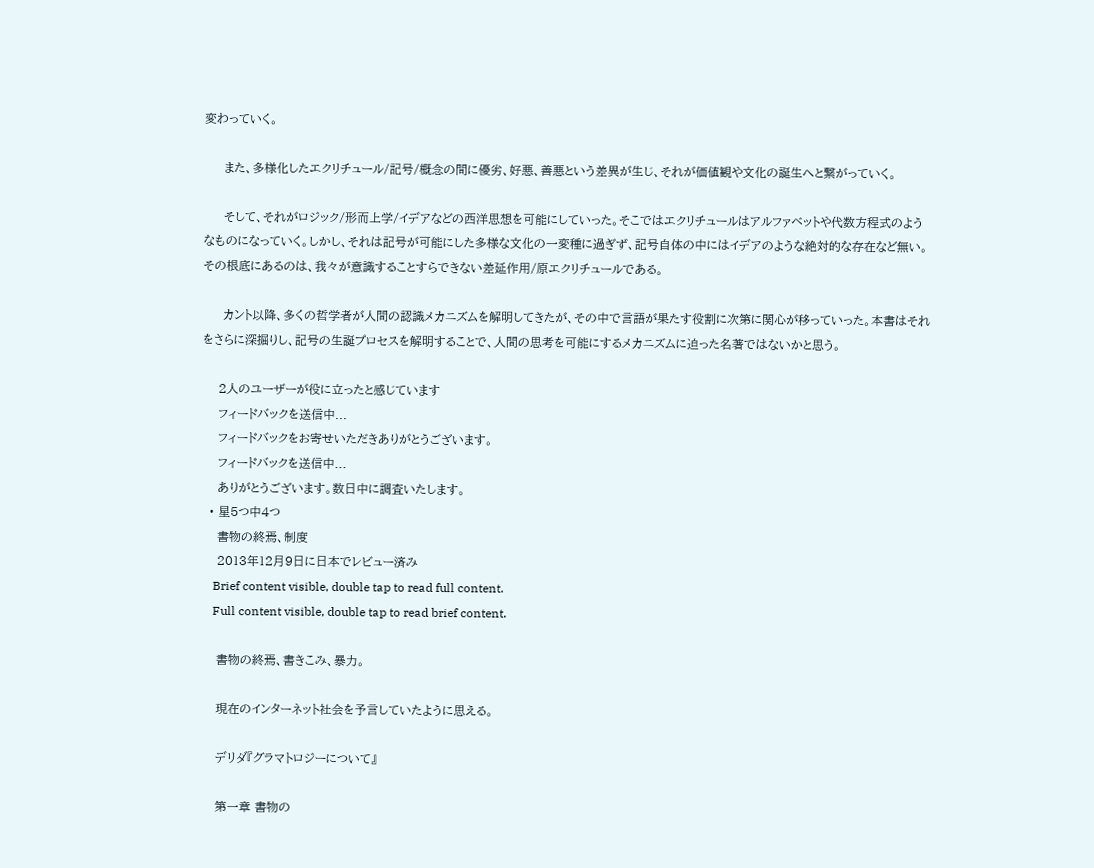変わっていく。

     また、多様化したエクリチュール/記号/概念の間に優劣、好悪、善悪という差異が生じ、それが価値観や文化の誕生へと繋がっていく。

     そして、それがロジック/形而上学/イデアなどの西洋思想を可能にしていった。そこではエクリチュールはアルファベットや代数方程式のようなものになっていく。しかし、それは記号が可能にした多様な文化の一変種に過ぎず、記号自体の中にはイデアのような絶対的な存在など無い。その根底にあるのは、我々が意識することすらできない差延作用/原エクリチュールである。

     カント以降、多くの哲学者が人間の認識メカニズムを解明してきたが、その中で言語が果たす役割に次第に関心が移っていった。本書はそれをさらに深掘りし、記号の生誕プロセスを解明することで、人間の思考を可能にするメカニズムに迫った名著ではないかと思う。

    2人のユーザーが役に立ったと感じています
    フィードバックを送信中...
    フィードバックをお寄せいただきありがとうございます。
    フィードバックを送信中...
    ありがとうございます。数日中に調査いたします。
  • 星5つ中4つ
    書物の終焉、制度
    2013年12月9日に日本でレビュー済み
    Brief content visible, double tap to read full content.
    Full content visible, double tap to read brief content.

    書物の終焉、書きこみ、暴力。

    現在のインターネット社会を予言していたように思える。

    デリダ『グラマトロジーについて』

    第一章 書物の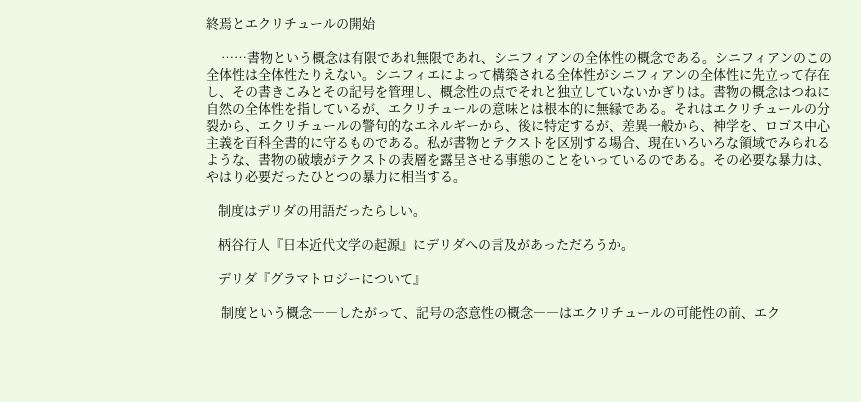終焉とエクリチュールの開始

     ……書物という概念は有限であれ無限であれ、シニフィアンの全体性の概念である。シニフィアンのこの全体性は全体性たりえない。シニフィエによって構築される全体性がシニフィアンの全体性に先立って存在し、その書きこみとその記号を管理し、概念性の点でそれと独立していないかぎりは。書物の概念はつねに自然の全体性を指しているが、エクリチュールの意味とは根本的に無縁である。それはエクリチュールの分裂から、エクリチュールの警句的なエネルギーから、後に特定するが、差異一般から、神学を、ロゴス中心主義を百科全書的に守るものである。私が書物とテクストを区別する場合、現在いろいろな領域でみられるような、書物の破壊がテクストの表層を露呈させる事態のことをいっているのである。その必要な暴力は、やはり必要だったひとつの暴力に相当する。

    制度はデリダの用語だったらしい。

    柄谷行人『日本近代文学の起源』にデリダへの言及があっただろうか。

    デリダ『グラマトロジーについて』

     制度という概念――したがって、記号の恣意性の概念――はエクリチュールの可能性の前、エク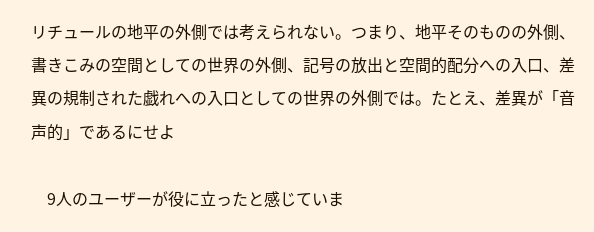リチュールの地平の外側では考えられない。つまり、地平そのものの外側、書きこみの空間としての世界の外側、記号の放出と空間的配分への入口、差異の規制された戯れへの入口としての世界の外側では。たとえ、差異が「音声的」であるにせよ

    9人のユーザーが役に立ったと感じていま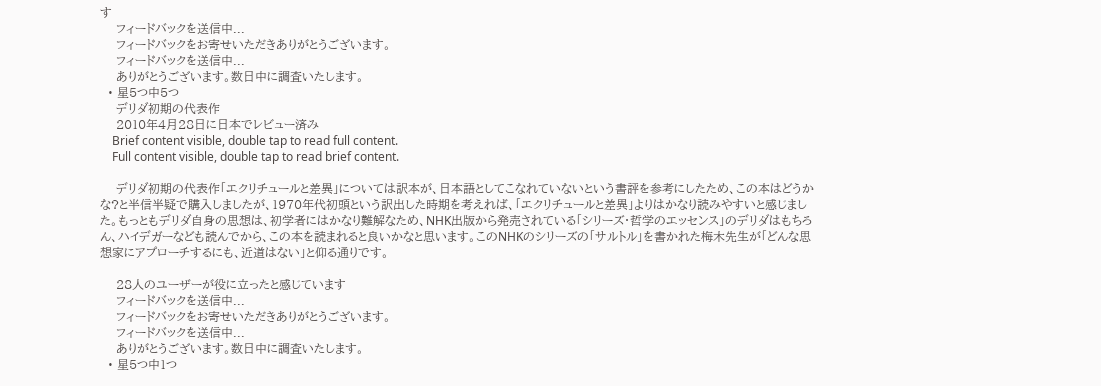す
    フィードバックを送信中...
    フィードバックをお寄せいただきありがとうございます。
    フィードバックを送信中...
    ありがとうございます。数日中に調査いたします。
  • 星5つ中5つ
    デリダ初期の代表作
    2010年4月28日に日本でレビュー済み
    Brief content visible, double tap to read full content.
    Full content visible, double tap to read brief content.

    デリダ初期の代表作「エクリチュールと差異」については訳本が、日本語としてこなれていないという書評を参考にしたため、この本はどうかな?と半信半疑で購入しましたが、1970年代初頭という訳出した時期を考えれば、「エクリチュールと差異」よりはかなり読みやすいと感じました。もっともデリダ自身の思想は、初学者にはかなり難解なため、NHK出版から発売されている「シリーズ・哲学のエッセンス」のデリダはもちろん、ハイデガーなども読んでから、この本を読まれると良いかなと思います。このNHKのシリーズの「サルトル」を書かれた梅木先生が「どんな思想家にアプローチするにも、近道はない」と仰る通りです。

    28人のユーザーが役に立ったと感じています
    フィードバックを送信中...
    フィードバックをお寄せいただきありがとうございます。
    フィードバックを送信中...
    ありがとうございます。数日中に調査いたします。
  • 星5つ中1つ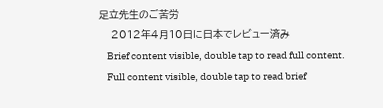足立先生のご苦労
    2012年4月10日に日本でレビュー済み
    Brief content visible, double tap to read full content.
    Full content visible, double tap to read brief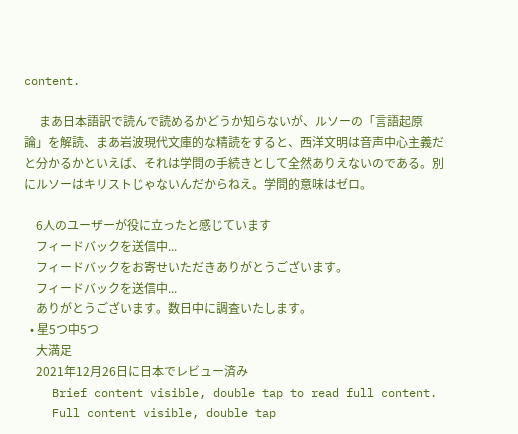content.

     まあ日本語訳で読んで読めるかどうか知らないが、ルソーの「言語起原論」を解読、まあ岩波現代文庫的な精読をすると、西洋文明は音声中心主義だと分かるかといえば、それは学問の手続きとして全然ありえないのである。別にルソーはキリストじゃないんだからねえ。学問的意味はゼロ。

    6人のユーザーが役に立ったと感じています
    フィードバックを送信中...
    フィードバックをお寄せいただきありがとうございます。
    フィードバックを送信中...
    ありがとうございます。数日中に調査いたします。
  • 星5つ中5つ
    大満足
    2021年12月26日に日本でレビュー済み
    Brief content visible, double tap to read full content.
    Full content visible, double tap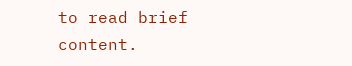to read brief content.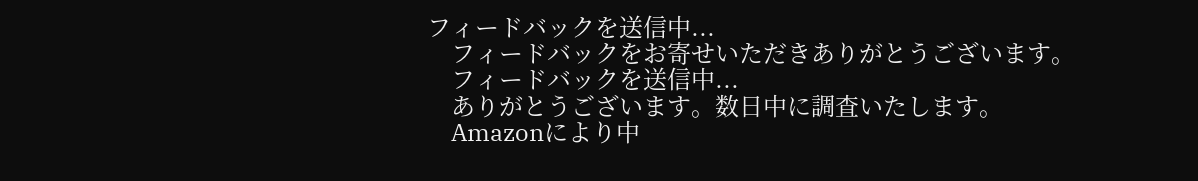フィードバックを送信中...
    フィードバックをお寄せいただきありがとうございます。
    フィードバックを送信中...
    ありがとうございます。数日中に調査いたします。
    Amazonにより中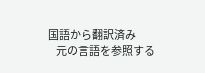国語から翻訳済み
    元の言語を参照する